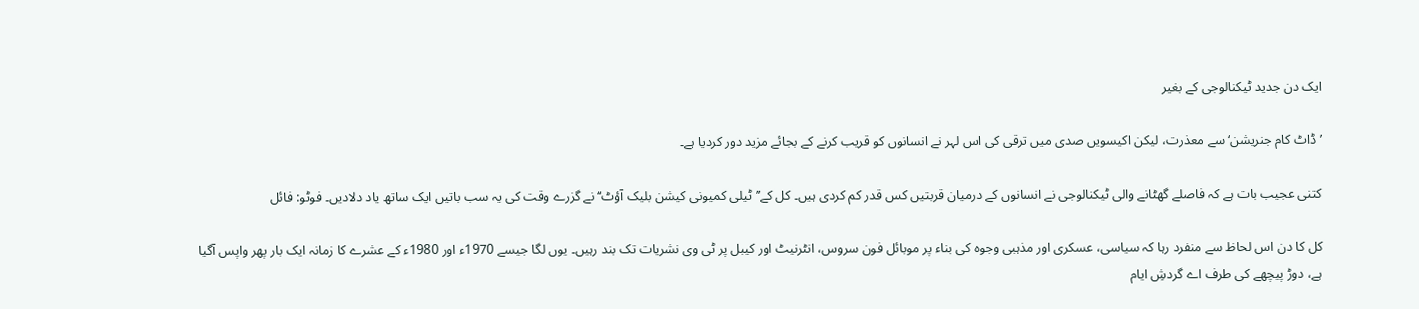ایک دن جدید ٹیکنالوجی کے بغیر

’ڈاٹ کام جنریشن‘ سے معذرت، لیکن اکیسویں صدی میں ترقی کی اس لہر نے انسانوں کو قریب کرنے کے بجائے مزید دور کردیا ہے۔

کتنی عجیب بات ہے کہ فاصلے گھٹانے والی ٹیکنالوجی نے انسانوں کے درمیان قربتیں کس قدر کم کردی ہیں۔ کل کے’’ٹیلی کمیونی کیشن بلیک آؤٹ‘‘ نے گزرے وقت کی یہ سب باتیں ایک ساتھ یاد دلادیں۔ فوٹو: فائل

کل کا دن اس لحاظ سے منفرد رہا کہ سیاسی، عسکری اور مذہبی وجوہ کی بناء پر موبائل فون سروس، انٹرنیٹ اور کیبل پر ٹی وی نشریات تک بند رہیں۔ یوں لگا جیسے 1970ء اور 1980ء کے عشرے کا زمانہ ایک بار پھر واپس آگیا ہے، دوڑ پیچھے کی طرف اے گردشِ ایام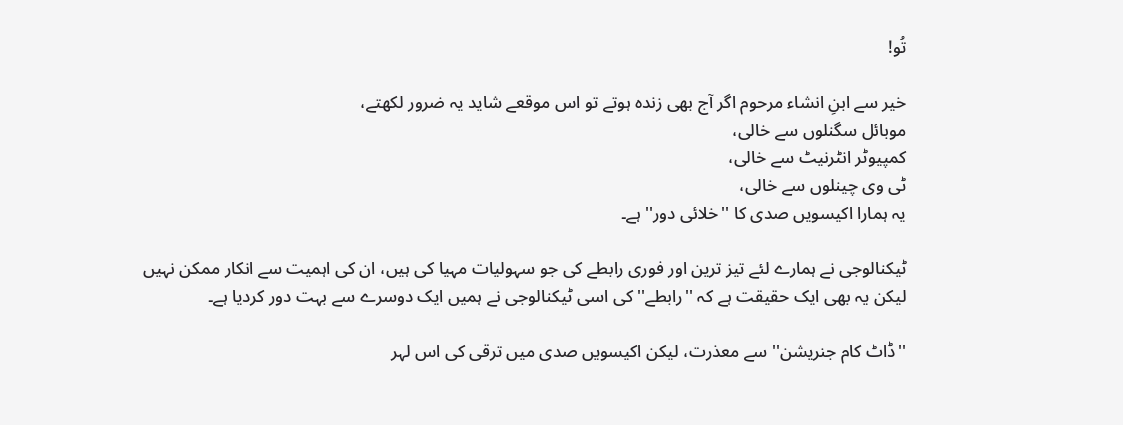تُو!

خیر سے ابنِ انشاء مرحوم اگر آج بھی زندہ ہوتے تو اس موقعے شاید یہ ضرور لکھتے،
موبائل سگنلوں سے خالی،
کمپیوٹر انٹرنیٹ سے خالی،
ٹی وی چینلوں سے خالی،
یہ ہمارا اکیسویں صدی کا ''خلائی دور'' ہے۔

ٹیکنالوجی نے ہمارے لئے تیز ترین اور فوری رابطے کی جو سہولیات مہیا کی ہیں، ان کی اہمیت سے انکار ممکن نہیں لیکن یہ بھی ایک حقیقت ہے کہ ''رابطے'' کی اسی ٹیکنالوجی نے ہمیں ایک دوسرے سے بہت دور کردیا ہے۔

''ڈاٹ کام جنریشن'' سے معذرت، لیکن اکیسویں صدی میں ترقی کی اس لہر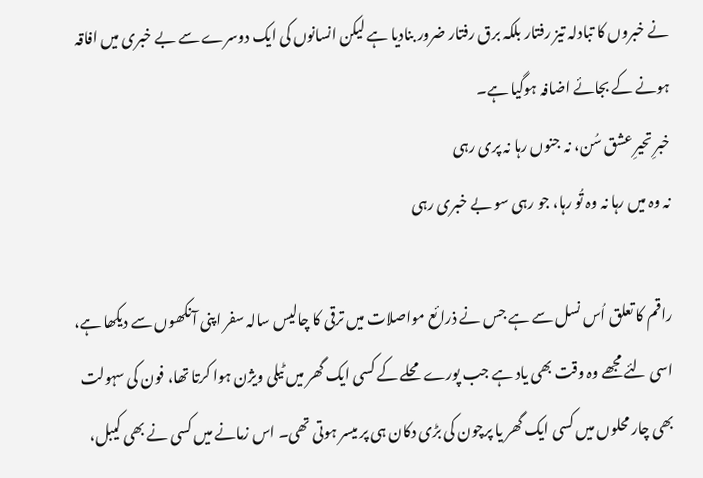نے خبروں کا تبادلہ تیز رفتار بلکہ برق رفتار ضرور بنادیا ہے لیکن انسانوں کی ایک دوسرے سے بے خبری میں افاقہ ہونے کے بجائے اضافہ ہوگیا ہے۔
خبرِ تحیرِ عشق سُن، نہ جنوں رہا نہ پری رہی
نہ وہ میں رہا نہ وہ تُو رہا، جو رہی سو بے خبری رہی

راقم کا تعلق اُس نسل سے ہے جس نے ذرائع مواصلات میں ترقی کا چالیس سالہ سفر اپنی آنکھوں سے دیکھا ہے، اسی لئے مجھے وہ وقت بھی یاد ہے جب پورے محلے کے کسی ایک گھر میں ٹیلی ویژن ہوا کرتا تھا، فون کی سہولت بھی چار محلوں میں کسی ایک گھر یا پرچون کی بڑی دکان ہی پر میسر ہوتی تھی۔ اس زمانے میں کسی نے بھی کیبل،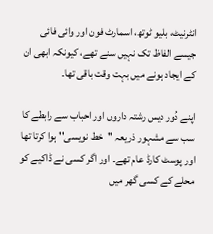انٹرنیٹ، بلیو ٹوتھ، اسمارٹ فون اور وائی فائی جیسے الفاظ تک نہیں سنے تھے، کیونکہ ابھی ان کے ایجاد ہونے میں بہت وقت باقی تھا۔

اپنے دُور دیس رشتہ داروں اور احباب سے رابطے کا سب سے مشہور ذریعہ ''خط نویسی'' ہوا کرتا تھا اور پوسٹ کارڈ عام تھے۔ اور اگر کسی نے ڈاکیے کو محلے کے کسی گھر میں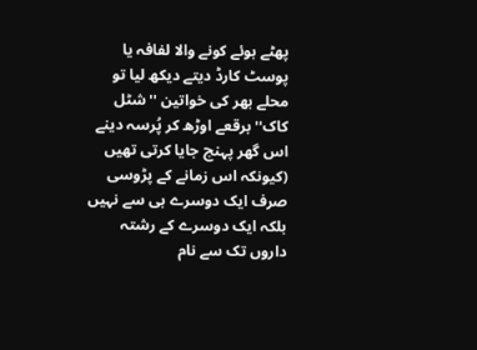پھٹے ہوئے کونے والا لفافہ یا پوسٹ کارڈ دیتے دیکھ لیا تو محلے بھر کی خواتین ''شٹل کاک'' برقعے اوڑھ کر پُرسہ دینے اس گھر پہنچ جایا کرتی تھیں (کیونکہ اس زمانے کے پڑوسی صرف ایک دوسرے ہی سے نہیں بلکہ ایک دوسرے کے رشتہ داروں تک سے نام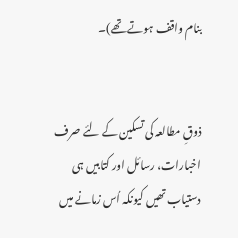بنام واقف ہوتے تھے)۔


ذوقِ مطالعہ کی تسکین کے لئے صرف اخبارات، رسائل اور کتابیں ہی دستیاب تھیں کیونکہ اُس زمانے میں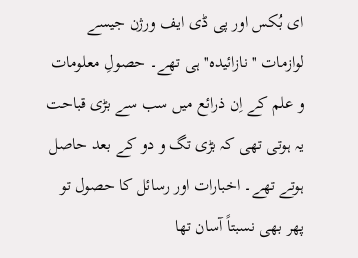ای بُکس اور پی ڈی ایف ورژن جیسے لوازمات ''نازائیدہ'' ہی تھے۔ حصولِ معلومات و علم کے اِن ذرائع میں سب سے بڑی قباحت یہ ہوتی تھی کہ بڑی تگ و دو کے بعد حاصل ہوتے تھے۔ اخبارات اور رسائل کا حصول تو پھر بھی نسبتاً آسان تھا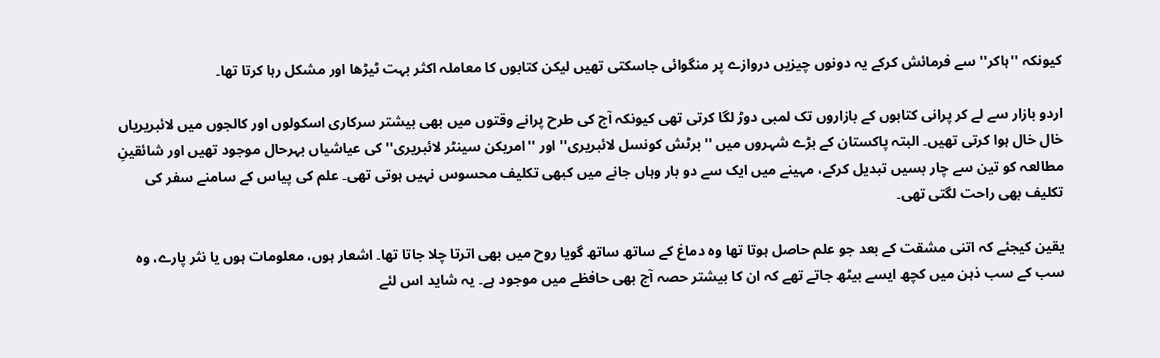کیونکہ ''ہاکر'' سے فرمائش کرکے یہ دونوں چیزیں دروازے پر منگوائی جاسکتی تھیں لیکن کتابوں کا معاملہ اکثر بہت ٹیڑھا اور مشکل رہا کرتا تھا۔

اردو بازار سے لے کر پرانی کتابوں کے بازاروں تک لمبی دوڑ لگا کرتی تھی کیونکہ آج کی طرح پرانے وقتوں میں بھی بیشتر سرکاری اسکولوں اور کالجوں میں لائبریریاں خال خال ہوا کرتی تھیں۔ البتہ پاکستان کے بڑے شہروں میں ''برٹش کونسل لائبریری'' اور ''امریکن سینٹر لائبریری'' کی عیاشیاں بہرحال موجود تھیں اور شائقینِ مطالعہ کو تین سے چار بسیں تبدیل کرکے، مہینے میں ایک سے دو بار وہاں جانے میں کبھی تکلیف محسوس نہیں ہوتی تھی۔ علم کی پیاس کے سامنے سفر کی تکلیف بھی راحت لگتی تھی۔

یقین کیجئے کہ اتنی مشقت کے بعد جو علم حاصل ہوتا تھا وہ دماغ کے ساتھ ساتھ گویا روح میں بھی اترتا چلا جاتا تھا۔ اشعار ہوں، معلومات ہوں یا نثر پارے، وہ سب کے سب ذہن میں کچھ ایسے بیٹھ جاتے تھے کہ ان کا بیشتر حصہ آج بھی حافظے میں موجود ہے۔ یہ شاید اس لئے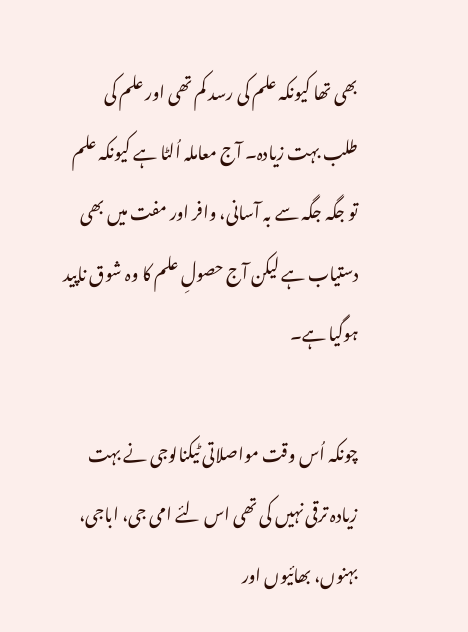بھی تھا کیونکہ علم کی رسد کم تھی اور علم کی طلب بہت زیادہ۔ آج معاملہ اُلٹا ہے کیونکہ علم تو جگہ جگہ سے بہ آسانی، وافر اور مفت میں بھی دستیاب ہے لیکن آج حصولِ علم کا وہ شوق ناپید ہوگیا ہے۔

چونکہ اُس وقت مواصلاتی ٹیکنالوجی نے بہت زیادہ ترقی نہیں کی تھی اس لئے امی جی، اباجی، بہنوں، بھائیوں اور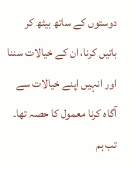دوستوں کے ساتھ بیٹھ کر باتیں کرنا، ان کے خیالات سننا اور انہیں اپنے خیالات سے آگاہ کرنا معمول کا حصہ تھا۔ تب ہم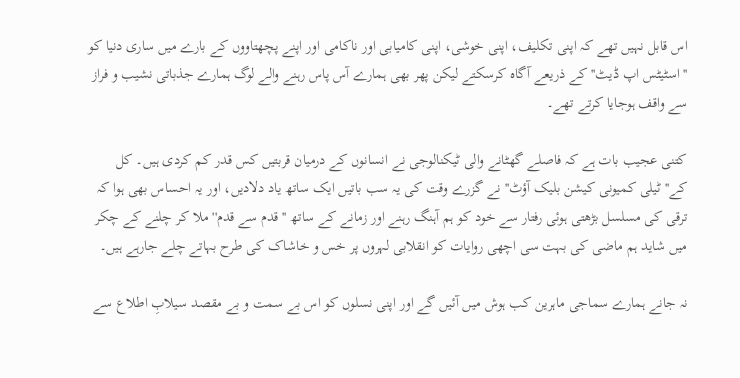اس قابل نہیں تھے کہ اپنی تکلیف، اپنی خوشی، اپنی کامیابی اور ناکامی اور اپنے پچھتاووں کے بارے میں ساری دنیا کو ''اسٹیٹس اپ ڈیٹ'' کے ذریعے آگاہ کرسکتے لیکن پھر بھی ہمارے آس پاس رہنے والے لوگ ہمارے جذباتی نشیب و فراز سے واقف ہوجایا کرتے تھے۔

کتنی عجیب بات ہے کہ فاصلے گھٹانے والی ٹیکنالوجی نے انسانوں کے درمیان قربتیں کس قدر کم کردی ہیں۔ کل کے''ٹیلی کمیونی کیشن بلیک آؤٹ'' نے گزرے وقت کی یہ سب باتیں ایک ساتھ یاد دلادیں، اور یہ احساس بھی ہوا کہ ترقی کی مسلسل بڑھتی ہوئی رفتار سے خود کو ہم آہنگ رہنے اور زمانے کے ساتھ ''قدم سے قدم'' ملا کر چلنے کے چکر میں شاید ہم ماضی کی بہت سی اچھی روایات کو انقلابی لہروں پر خس و خاشاک کی طرح بہاتے چلے جارہے ہیں۔

نہ جانے ہمارے سماجی ماہرین کب ہوش میں آئیں گے اور اپنی نسلوں کو اس بے سمت و بے مقصد سیلابِ اطلاع سے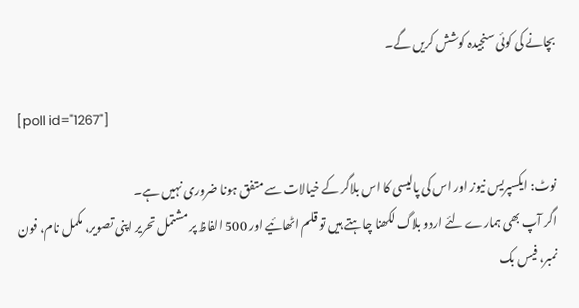بچانے کی کوئی سنجیدہ کوشش کریں گے۔

[poll id="1267"]

نوٹ: ایکسپریس نیوز اور اس کی پالیسی کا اس بلاگر کے خیالات سے متفق ہونا ضروری نہیں ہے۔
اگر آپ بھی ہمارے لئے اردو بلاگ لکھنا چاہتے ہیں تو قلم اٹھائیے اور 500 الفاظ پر مشتمل تحریر اپنی تصویر، مکمل نام، فون نمبر، فیس بک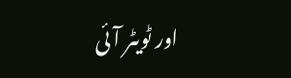اور ٹویٹر آئی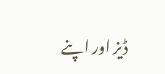ڈیز اور اپنے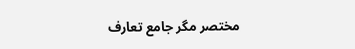مختصر مگر جامع تعارف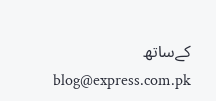کےساتھ blog@express.com.pk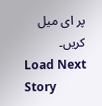پر ای میل کریں۔
Load Next Story